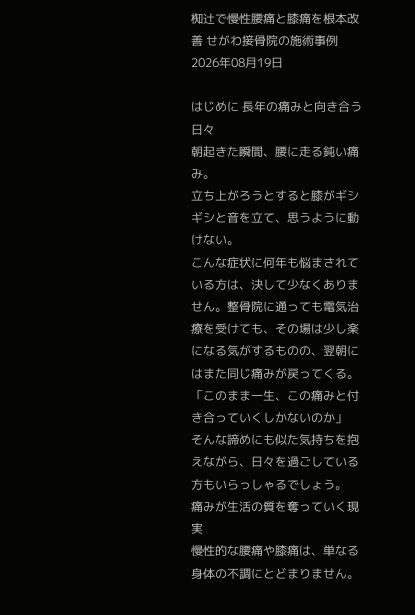椥辻で慢性腰痛と膝痛を根本改善 せがわ接骨院の施術事例
2026年08月19日

はじめに 長年の痛みと向き合う日々
朝起きた瞬間、腰に走る鈍い痛み。
立ち上がろうとすると膝がギシギシと音を立て、思うように動けない。
こんな症状に何年も悩まされている方は、決して少なくありません。整骨院に通っても電気治療を受けても、その場は少し楽になる気がするものの、翌朝にはまた同じ痛みが戻ってくる。
「このまま一生、この痛みと付き合っていくしかないのか」
そんな諦めにも似た気持ちを抱えながら、日々を過ごしている方もいらっしゃるでしょう。
痛みが生活の質を奪っていく現実
慢性的な腰痛や膝痛は、単なる身体の不調にとどまりません。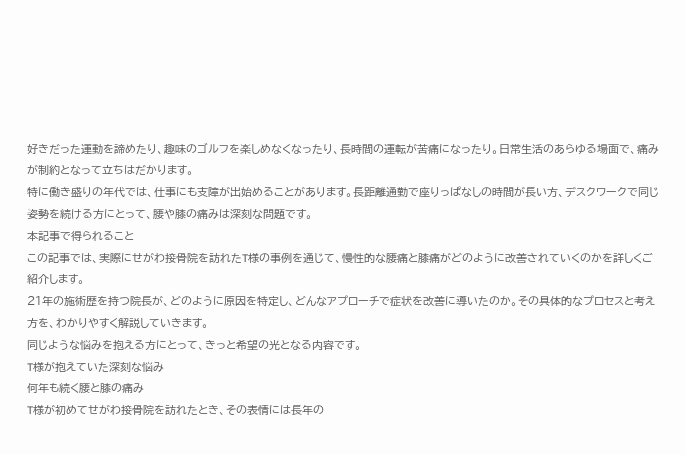好きだった運動を諦めたり、趣味のゴルフを楽しめなくなったり、長時間の運転が苦痛になったり。日常生活のあらゆる場面で、痛みが制約となって立ちはだかります。
特に働き盛りの年代では、仕事にも支障が出始めることがあります。長距離通勤で座りっぱなしの時間が長い方、デスクワークで同じ姿勢を続ける方にとって、腰や膝の痛みは深刻な問題です。
本記事で得られること
この記事では、実際にせがわ接骨院を訪れたT様の事例を通じて、慢性的な腰痛と膝痛がどのように改善されていくのかを詳しくご紹介します。
21年の施術歴を持つ院長が、どのように原因を特定し、どんなアプローチで症状を改善に導いたのか。その具体的なプロセスと考え方を、わかりやすく解説していきます。
同じような悩みを抱える方にとって、きっと希望の光となる内容です。
T様が抱えていた深刻な悩み
何年も続く腰と膝の痛み
T様が初めてせがわ接骨院を訪れたとき、その表情には長年の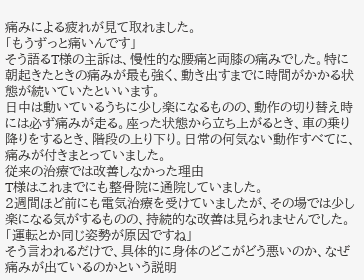痛みによる疲れが見て取れました。
「もうずっと痛いんです」
そう語るT様の主訴は、慢性的な腰痛と両膝の痛みでした。特に朝起きたときの痛みが最も強く、動き出すまでに時間がかかる状態が続いていたといいます。
日中は動いているうちに少し楽になるものの、動作の切り替え時には必ず痛みが走る。座った状態から立ち上がるとき、車の乗り降りをするとき、階段の上り下り。日常の何気ない動作すべてに、痛みが付きまとっていました。
従来の治療では改善しなかった理由
T様はこれまでにも整骨院に通院していました。
2週間ほど前にも電気治療を受けていましたが、その場では少し楽になる気がするものの、持続的な改善は見られませんでした。
「運転とか同じ姿勢が原因ですね」
そう言われるだけで、具体的に身体のどこがどう悪いのか、なぜ痛みが出ているのかという説明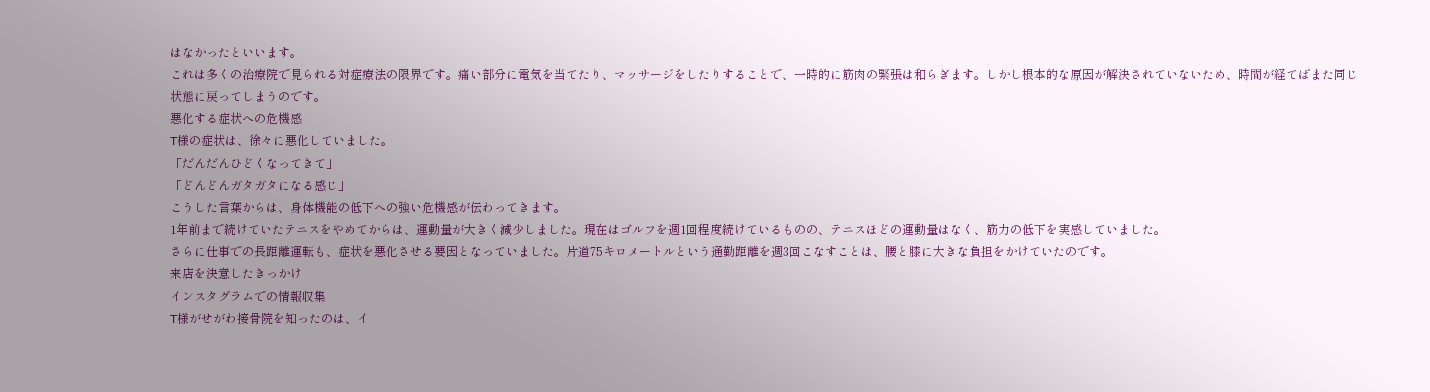はなかったといいます。
これは多くの治療院で見られる対症療法の限界です。痛い部分に電気を当てたり、マッサージをしたりすることで、一時的に筋肉の緊張は和らぎます。しかし根本的な原因が解決されていないため、時間が経てばまた同じ状態に戻ってしまうのです。
悪化する症状への危機感
T様の症状は、徐々に悪化していました。
「だんだんひどくなってきて」
「どんどんガタガタになる感じ」
こうした言葉からは、身体機能の低下への強い危機感が伝わってきます。
1年前まで続けていたテニスをやめてからは、運動量が大きく減少しました。現在はゴルフを週1回程度続けているものの、テニスほどの運動量はなく、筋力の低下を実感していました。
さらに仕事での長距離運転も、症状を悪化させる要因となっていました。片道75キロメートルという通勤距離を週3回こなすことは、腰と膝に大きな負担をかけていたのです。
来店を決意したきっかけ
インスタグラムでの情報収集
T様がせがわ接骨院を知ったのは、イ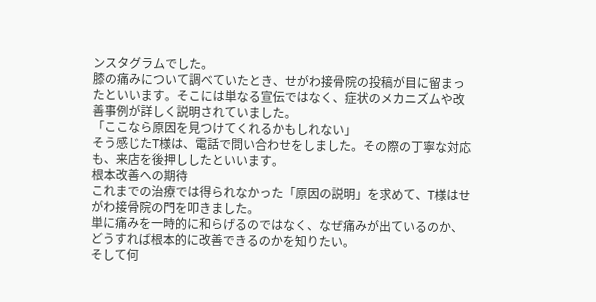ンスタグラムでした。
膝の痛みについて調べていたとき、せがわ接骨院の投稿が目に留まったといいます。そこには単なる宣伝ではなく、症状のメカニズムや改善事例が詳しく説明されていました。
「ここなら原因を見つけてくれるかもしれない」
そう感じたT様は、電話で問い合わせをしました。その際の丁寧な対応も、来店を後押ししたといいます。
根本改善への期待
これまでの治療では得られなかった「原因の説明」を求めて、T様はせがわ接骨院の門を叩きました。
単に痛みを一時的に和らげるのではなく、なぜ痛みが出ているのか、どうすれば根本的に改善できるのかを知りたい。
そして何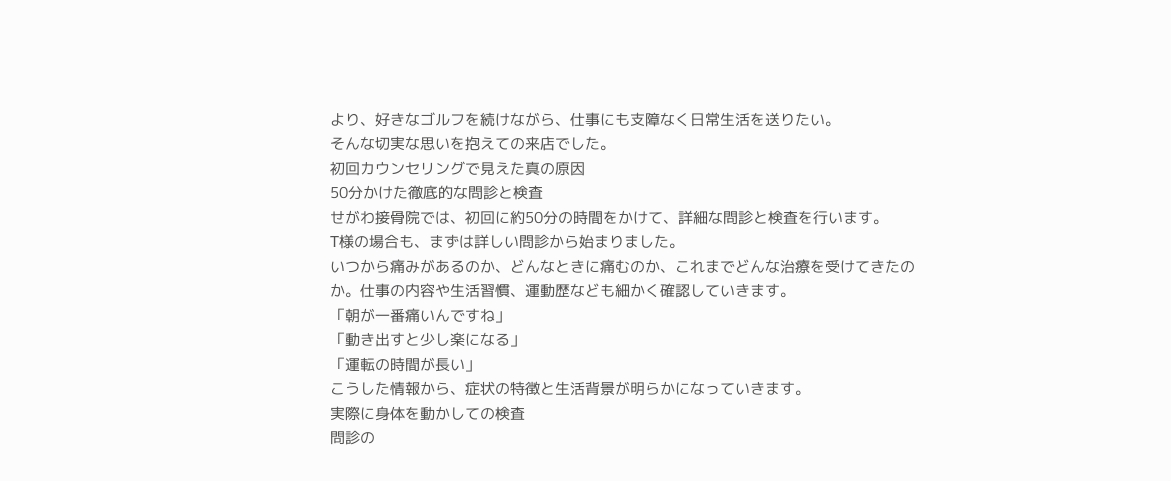より、好きなゴルフを続けながら、仕事にも支障なく日常生活を送りたい。
そんな切実な思いを抱えての来店でした。
初回カウンセリングで見えた真の原因
50分かけた徹底的な問診と検査
せがわ接骨院では、初回に約50分の時間をかけて、詳細な問診と検査を行います。
T様の場合も、まずは詳しい問診から始まりました。
いつから痛みがあるのか、どんなときに痛むのか、これまでどんな治療を受けてきたのか。仕事の内容や生活習慣、運動歴なども細かく確認していきます。
「朝が一番痛いんですね」
「動き出すと少し楽になる」
「運転の時間が長い」
こうした情報から、症状の特徴と生活背景が明らかになっていきます。
実際に身体を動かしての検査
問診の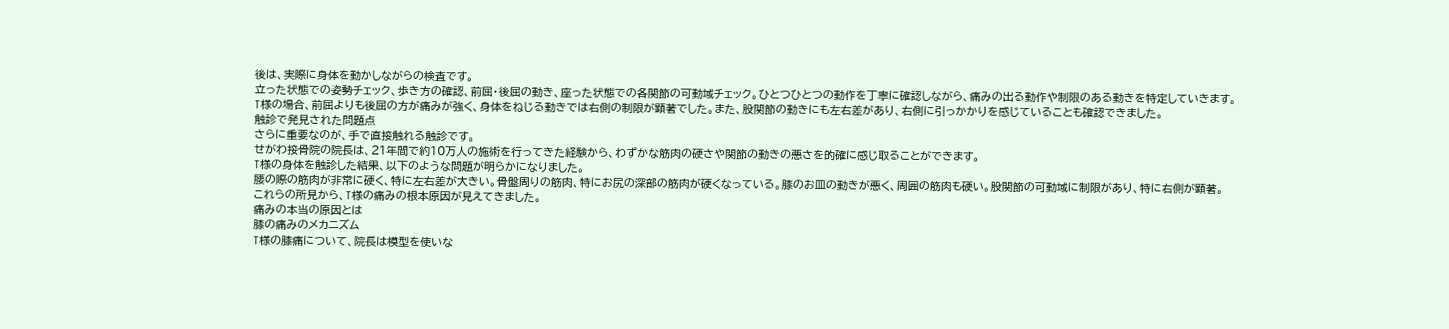後は、実際に身体を動かしながらの検査です。
立った状態での姿勢チェック、歩き方の確認、前屈・後屈の動き、座った状態での各関節の可動域チェック。ひとつひとつの動作を丁寧に確認しながら、痛みの出る動作や制限のある動きを特定していきます。
T様の場合、前屈よりも後屈の方が痛みが強く、身体をねじる動きでは右側の制限が顕著でした。また、股関節の動きにも左右差があり、右側に引っかかりを感じていることも確認できました。
触診で発見された問題点
さらに重要なのが、手で直接触れる触診です。
せがわ接骨院の院長は、21年間で約10万人の施術を行ってきた経験から、わずかな筋肉の硬さや関節の動きの悪さを的確に感じ取ることができます。
T様の身体を触診した結果、以下のような問題が明らかになりました。
腰の際の筋肉が非常に硬く、特に左右差が大きい。骨盤周りの筋肉、特にお尻の深部の筋肉が硬くなっている。膝のお皿の動きが悪く、周囲の筋肉も硬い。股関節の可動域に制限があり、特に右側が顕著。
これらの所見から、T様の痛みの根本原因が見えてきました。
痛みの本当の原因とは
膝の痛みのメカニズム
T様の膝痛について、院長は模型を使いな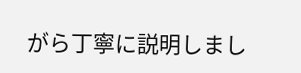がら丁寧に説明しまし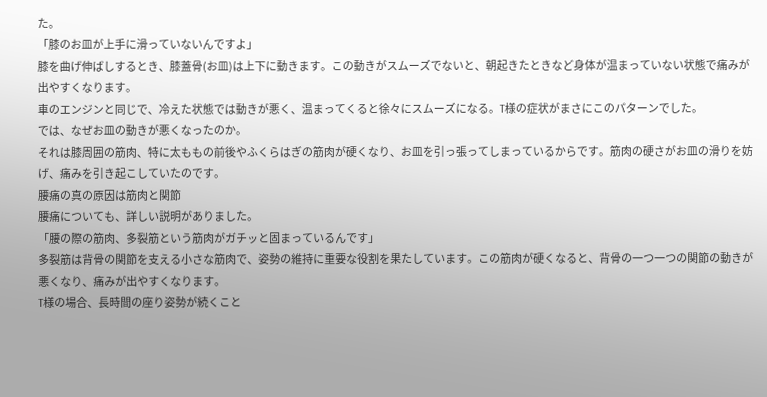た。
「膝のお皿が上手に滑っていないんですよ」
膝を曲げ伸ばしするとき、膝蓋骨(お皿)は上下に動きます。この動きがスムーズでないと、朝起きたときなど身体が温まっていない状態で痛みが出やすくなります。
車のエンジンと同じで、冷えた状態では動きが悪く、温まってくると徐々にスムーズになる。T様の症状がまさにこのパターンでした。
では、なぜお皿の動きが悪くなったのか。
それは膝周囲の筋肉、特に太ももの前後やふくらはぎの筋肉が硬くなり、お皿を引っ張ってしまっているからです。筋肉の硬さがお皿の滑りを妨げ、痛みを引き起こしていたのです。
腰痛の真の原因は筋肉と関節
腰痛についても、詳しい説明がありました。
「腰の際の筋肉、多裂筋という筋肉がガチッと固まっているんです」
多裂筋は背骨の関節を支える小さな筋肉で、姿勢の維持に重要な役割を果たしています。この筋肉が硬くなると、背骨の一つ一つの関節の動きが悪くなり、痛みが出やすくなります。
T様の場合、長時間の座り姿勢が続くこと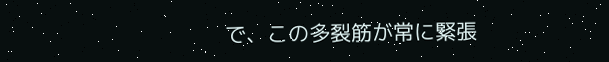で、この多裂筋が常に緊張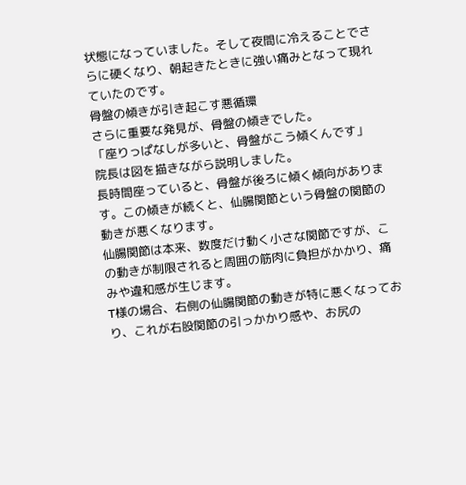状態になっていました。そして夜間に冷えることでさらに硬くなり、朝起きたときに強い痛みとなって現れていたのです。
骨盤の傾きが引き起こす悪循環
さらに重要な発見が、骨盤の傾きでした。
「座りっぱなしが多いと、骨盤がこう傾くんです」
院長は図を描きながら説明しました。
長時間座っていると、骨盤が後ろに傾く傾向があります。この傾きが続くと、仙腸関節という骨盤の関節の動きが悪くなります。
仙腸関節は本来、数度だけ動く小さな関節ですが、この動きが制限されると周囲の筋肉に負担がかかり、痛みや違和感が生じます。
T様の場合、右側の仙腸関節の動きが特に悪くなっており、これが右股関節の引っかかり感や、お尻の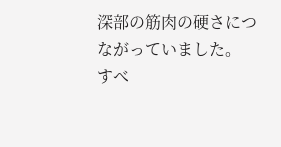深部の筋肉の硬さにつながっていました。
すべ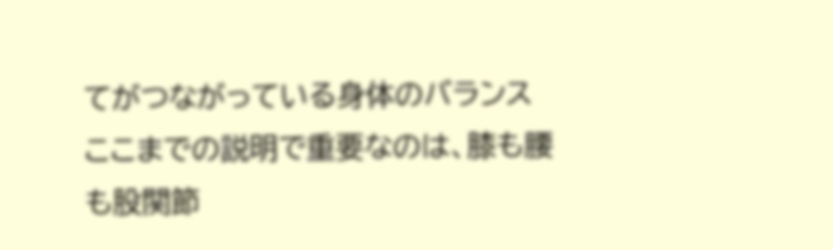てがつながっている身体のバランス
ここまでの説明で重要なのは、膝も腰も股関節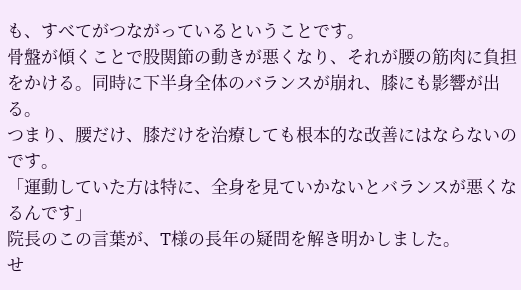も、すべてがつながっているということです。
骨盤が傾くことで股関節の動きが悪くなり、それが腰の筋肉に負担をかける。同時に下半身全体のバランスが崩れ、膝にも影響が出る。
つまり、腰だけ、膝だけを治療しても根本的な改善にはならないのです。
「運動していた方は特に、全身を見ていかないとバランスが悪くなるんです」
院長のこの言葉が、T様の長年の疑問を解き明かしました。
せ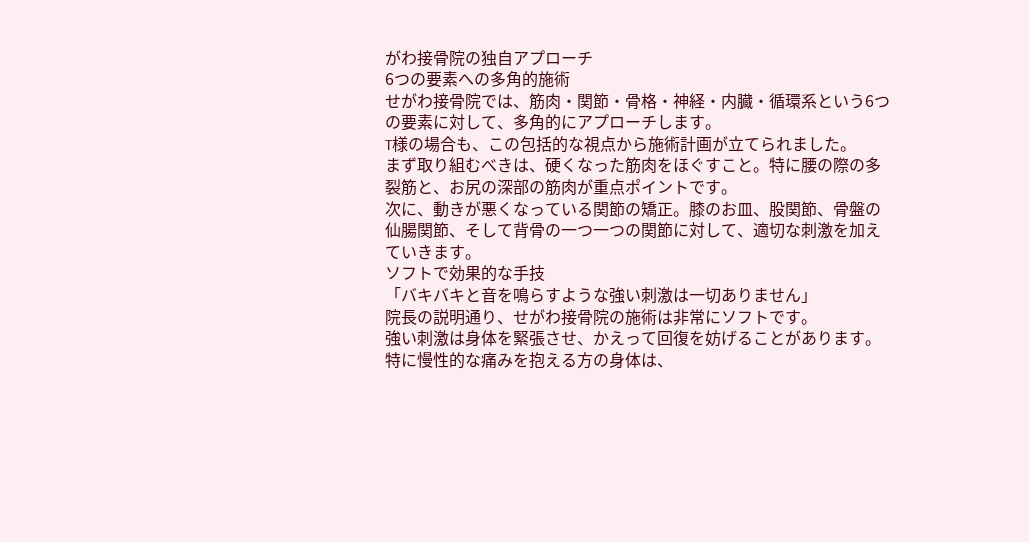がわ接骨院の独自アプローチ
6つの要素への多角的施術
せがわ接骨院では、筋肉・関節・骨格・神経・内臓・循環系という6つの要素に対して、多角的にアプローチします。
T様の場合も、この包括的な視点から施術計画が立てられました。
まず取り組むべきは、硬くなった筋肉をほぐすこと。特に腰の際の多裂筋と、お尻の深部の筋肉が重点ポイントです。
次に、動きが悪くなっている関節の矯正。膝のお皿、股関節、骨盤の仙腸関節、そして背骨の一つ一つの関節に対して、適切な刺激を加えていきます。
ソフトで効果的な手技
「バキバキと音を鳴らすような強い刺激は一切ありません」
院長の説明通り、せがわ接骨院の施術は非常にソフトです。
強い刺激は身体を緊張させ、かえって回復を妨げることがあります。特に慢性的な痛みを抱える方の身体は、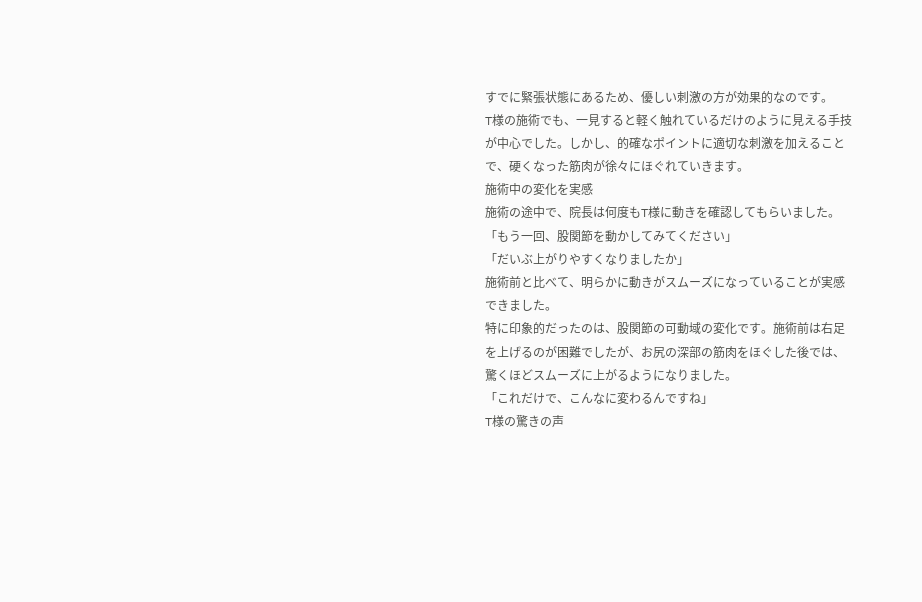すでに緊張状態にあるため、優しい刺激の方が効果的なのです。
T様の施術でも、一見すると軽く触れているだけのように見える手技が中心でした。しかし、的確なポイントに適切な刺激を加えることで、硬くなった筋肉が徐々にほぐれていきます。
施術中の変化を実感
施術の途中で、院長は何度もT様に動きを確認してもらいました。
「もう一回、股関節を動かしてみてください」
「だいぶ上がりやすくなりましたか」
施術前と比べて、明らかに動きがスムーズになっていることが実感できました。
特に印象的だったのは、股関節の可動域の変化です。施術前は右足を上げるのが困難でしたが、お尻の深部の筋肉をほぐした後では、驚くほどスムーズに上がるようになりました。
「これだけで、こんなに変わるんですね」
T様の驚きの声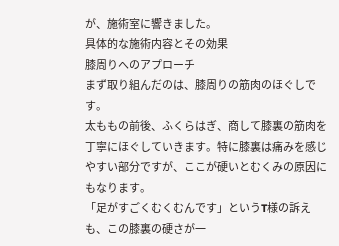が、施術室に響きました。
具体的な施術内容とその効果
膝周りへのアプローチ
まず取り組んだのは、膝周りの筋肉のほぐしです。
太ももの前後、ふくらはぎ、商して膝裏の筋肉を丁寧にほぐしていきます。特に膝裏は痛みを感じやすい部分ですが、ここが硬いとむくみの原因にもなります。
「足がすごくむくむんです」というT様の訴えも、この膝裏の硬さが一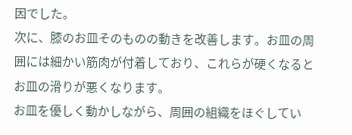因でした。
次に、膝のお皿そのものの動きを改善します。お皿の周囲には細かい筋肉が付着しており、これらが硬くなるとお皿の滑りが悪くなります。
お皿を優しく動かしながら、周囲の組織をほぐしてい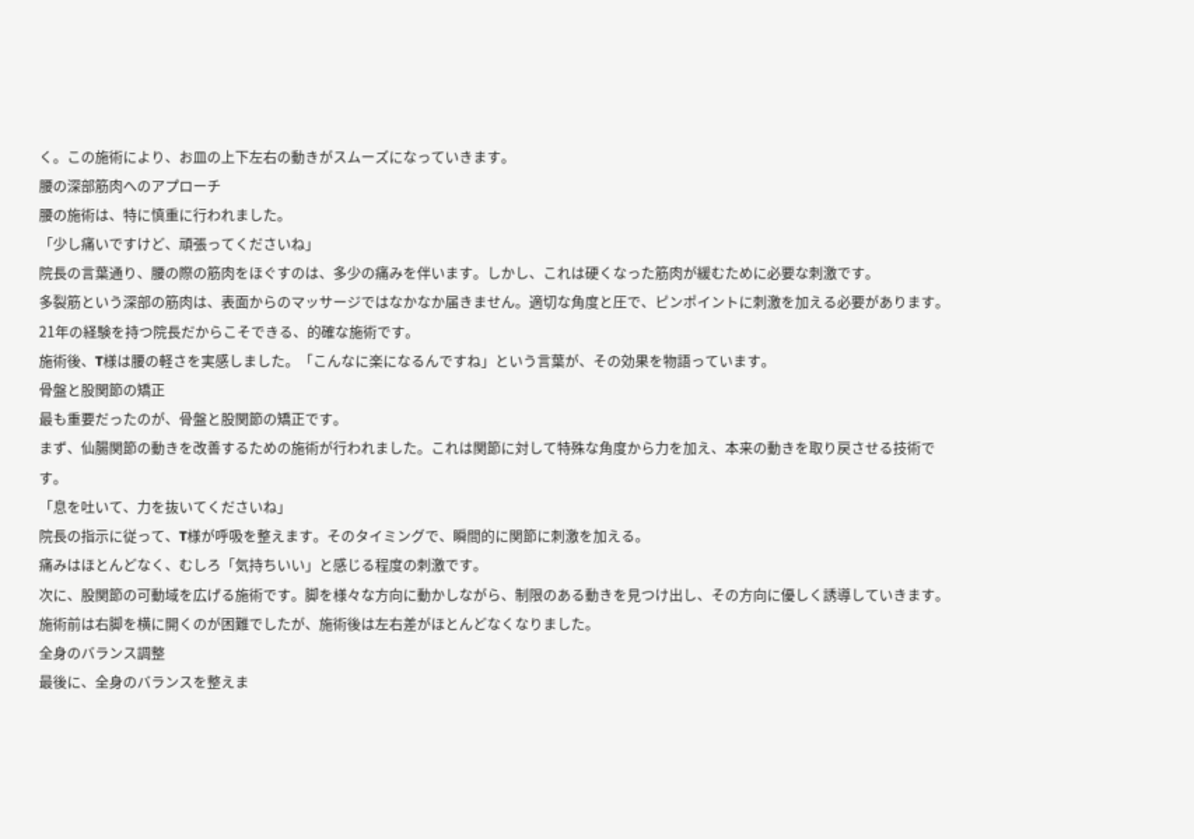く。この施術により、お皿の上下左右の動きがスムーズになっていきます。
腰の深部筋肉へのアプローチ
腰の施術は、特に慎重に行われました。
「少し痛いですけど、頑張ってくださいね」
院長の言葉通り、腰の際の筋肉をほぐすのは、多少の痛みを伴います。しかし、これは硬くなった筋肉が緩むために必要な刺激です。
多裂筋という深部の筋肉は、表面からのマッサージではなかなか届きません。適切な角度と圧で、ピンポイントに刺激を加える必要があります。
21年の経験を持つ院長だからこそできる、的確な施術です。
施術後、T様は腰の軽さを実感しました。「こんなに楽になるんですね」という言葉が、その効果を物語っています。
骨盤と股関節の矯正
最も重要だったのが、骨盤と股関節の矯正です。
まず、仙腸関節の動きを改善するための施術が行われました。これは関節に対して特殊な角度から力を加え、本来の動きを取り戻させる技術です。
「息を吐いて、力を抜いてくださいね」
院長の指示に従って、T様が呼吸を整えます。そのタイミングで、瞬間的に関節に刺激を加える。
痛みはほとんどなく、むしろ「気持ちいい」と感じる程度の刺激です。
次に、股関節の可動域を広げる施術です。脚を様々な方向に動かしながら、制限のある動きを見つけ出し、その方向に優しく誘導していきます。
施術前は右脚を横に開くのが困難でしたが、施術後は左右差がほとんどなくなりました。
全身のバランス調整
最後に、全身のバランスを整えま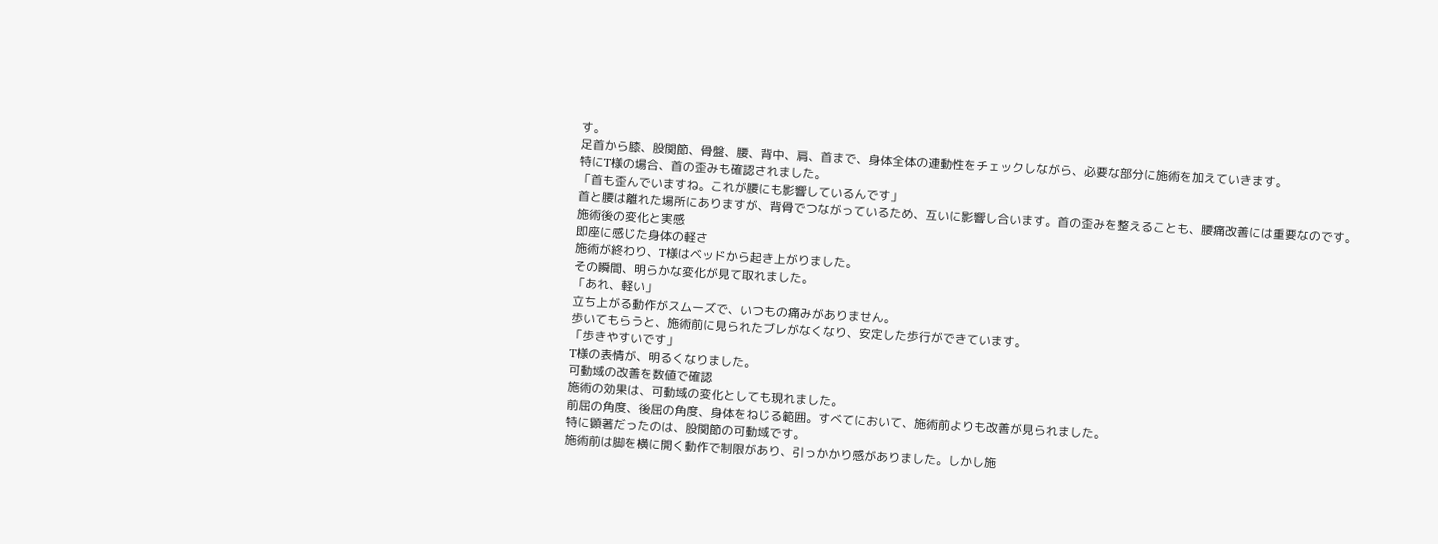す。
足首から膝、股関節、骨盤、腰、背中、肩、首まで、身体全体の連動性をチェックしながら、必要な部分に施術を加えていきます。
特にT様の場合、首の歪みも確認されました。
「首も歪んでいますね。これが腰にも影響しているんです」
首と腰は離れた場所にありますが、背骨でつながっているため、互いに影響し合います。首の歪みを整えることも、腰痛改善には重要なのです。
施術後の変化と実感
即座に感じた身体の軽さ
施術が終わり、T様はベッドから起き上がりました。
その瞬間、明らかな変化が見て取れました。
「あれ、軽い」
立ち上がる動作がスムーズで、いつもの痛みがありません。
歩いてもらうと、施術前に見られたブレがなくなり、安定した歩行ができています。
「歩きやすいです」
T様の表情が、明るくなりました。
可動域の改善を数値で確認
施術の効果は、可動域の変化としても現れました。
前屈の角度、後屈の角度、身体をねじる範囲。すべてにおいて、施術前よりも改善が見られました。
特に顕著だったのは、股関節の可動域です。
施術前は脚を横に開く動作で制限があり、引っかかり感がありました。しかし施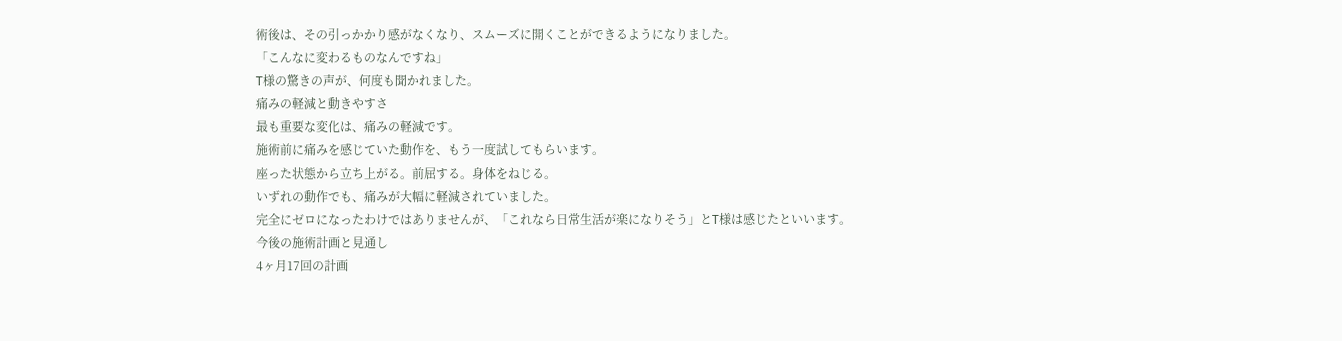術後は、その引っかかり感がなくなり、スムーズに開くことができるようになりました。
「こんなに変わるものなんですね」
T様の驚きの声が、何度も聞かれました。
痛みの軽減と動きやすさ
最も重要な変化は、痛みの軽減です。
施術前に痛みを感じていた動作を、もう一度試してもらいます。
座った状態から立ち上がる。前屈する。身体をねじる。
いずれの動作でも、痛みが大幅に軽減されていました。
完全にゼロになったわけではありませんが、「これなら日常生活が楽になりそう」とT様は感じたといいます。
今後の施術計画と見通し
4ヶ月17回の計画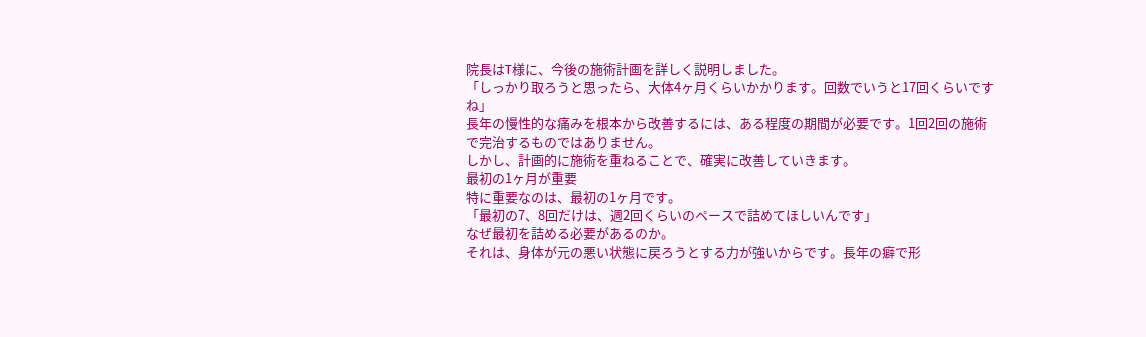院長はT様に、今後の施術計画を詳しく説明しました。
「しっかり取ろうと思ったら、大体4ヶ月くらいかかります。回数でいうと17回くらいですね」
長年の慢性的な痛みを根本から改善するには、ある程度の期間が必要です。1回2回の施術で完治するものではありません。
しかし、計画的に施術を重ねることで、確実に改善していきます。
最初の1ヶ月が重要
特に重要なのは、最初の1ヶ月です。
「最初の7、8回だけは、週2回くらいのペースで詰めてほしいんです」
なぜ最初を詰める必要があるのか。
それは、身体が元の悪い状態に戻ろうとする力が強いからです。長年の癖で形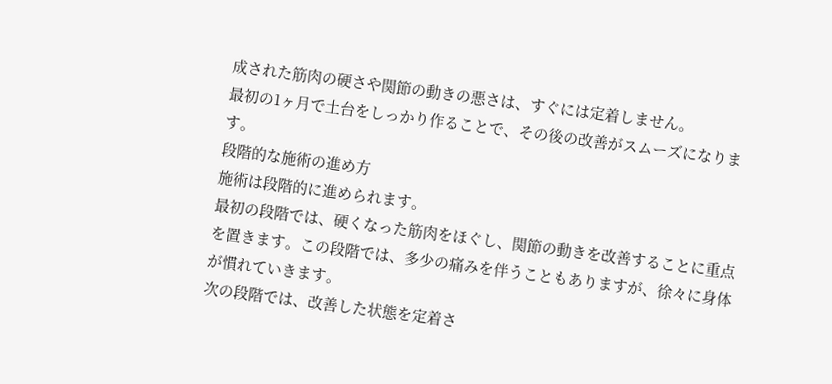成された筋肉の硬さや関節の動きの悪さは、すぐには定着しません。
最初の1ヶ月で土台をしっかり作ることで、その後の改善がスムーズになります。
段階的な施術の進め方
施術は段階的に進められます。
最初の段階では、硬くなった筋肉をほぐし、関節の動きを改善することに重点を置きます。この段階では、多少の痛みを伴うこともありますが、徐々に身体が慣れていきます。
次の段階では、改善した状態を定着さ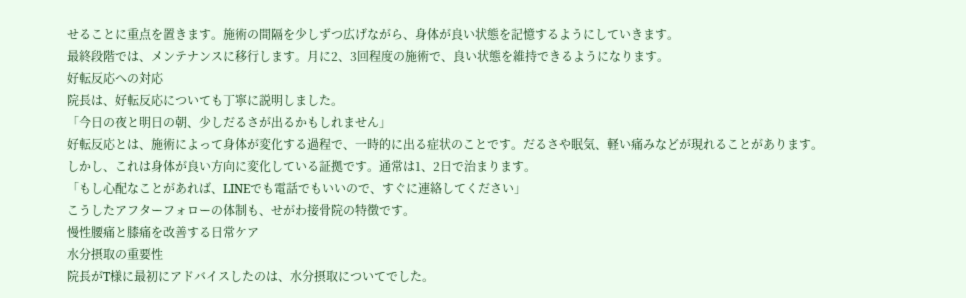せることに重点を置きます。施術の間隔を少しずつ広げながら、身体が良い状態を記憶するようにしていきます。
最終段階では、メンテナンスに移行します。月に2、3回程度の施術で、良い状態を維持できるようになります。
好転反応への対応
院長は、好転反応についても丁寧に説明しました。
「今日の夜と明日の朝、少しだるさが出るかもしれません」
好転反応とは、施術によって身体が変化する過程で、一時的に出る症状のことです。だるさや眠気、軽い痛みなどが現れることがあります。
しかし、これは身体が良い方向に変化している証拠です。通常は1、2日で治まります。
「もし心配なことがあれば、LINEでも電話でもいいので、すぐに連絡してください」
こうしたアフターフォローの体制も、せがわ接骨院の特徴です。
慢性腰痛と膝痛を改善する日常ケア
水分摂取の重要性
院長がT様に最初にアドバイスしたのは、水分摂取についてでした。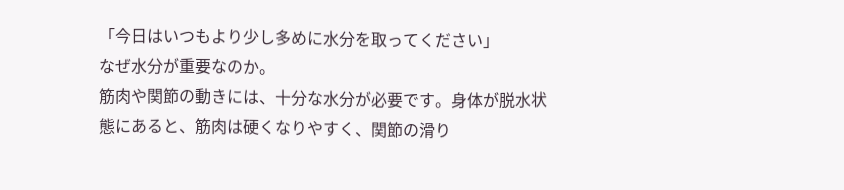「今日はいつもより少し多めに水分を取ってください」
なぜ水分が重要なのか。
筋肉や関節の動きには、十分な水分が必要です。身体が脱水状態にあると、筋肉は硬くなりやすく、関節の滑り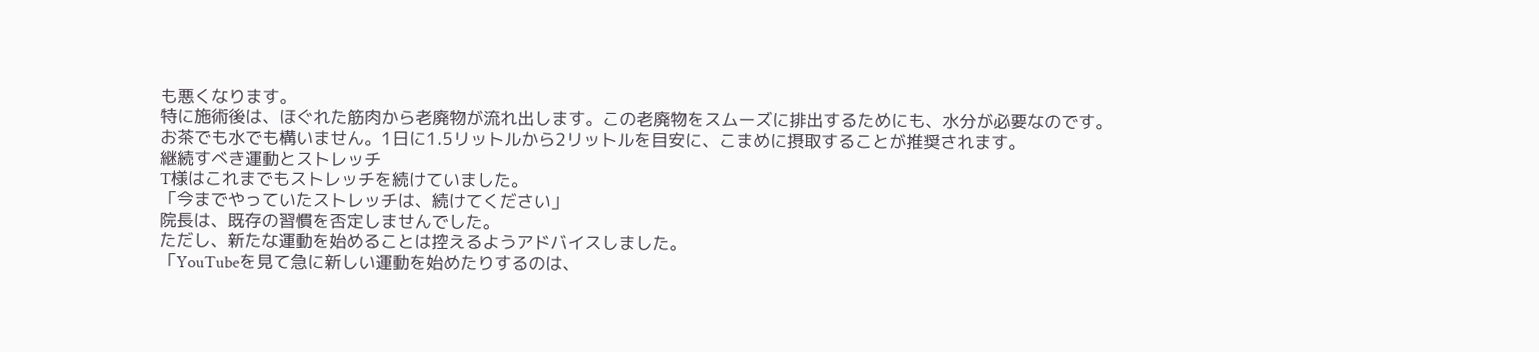も悪くなります。
特に施術後は、ほぐれた筋肉から老廃物が流れ出します。この老廃物をスムーズに排出するためにも、水分が必要なのです。
お茶でも水でも構いません。1日に1.5リットルから2リットルを目安に、こまめに摂取することが推奨されます。
継続すべき運動とストレッチ
T様はこれまでもストレッチを続けていました。
「今までやっていたストレッチは、続けてください」
院長は、既存の習慣を否定しませんでした。
ただし、新たな運動を始めることは控えるようアドバイスしました。
「YouTubeを見て急に新しい運動を始めたりするのは、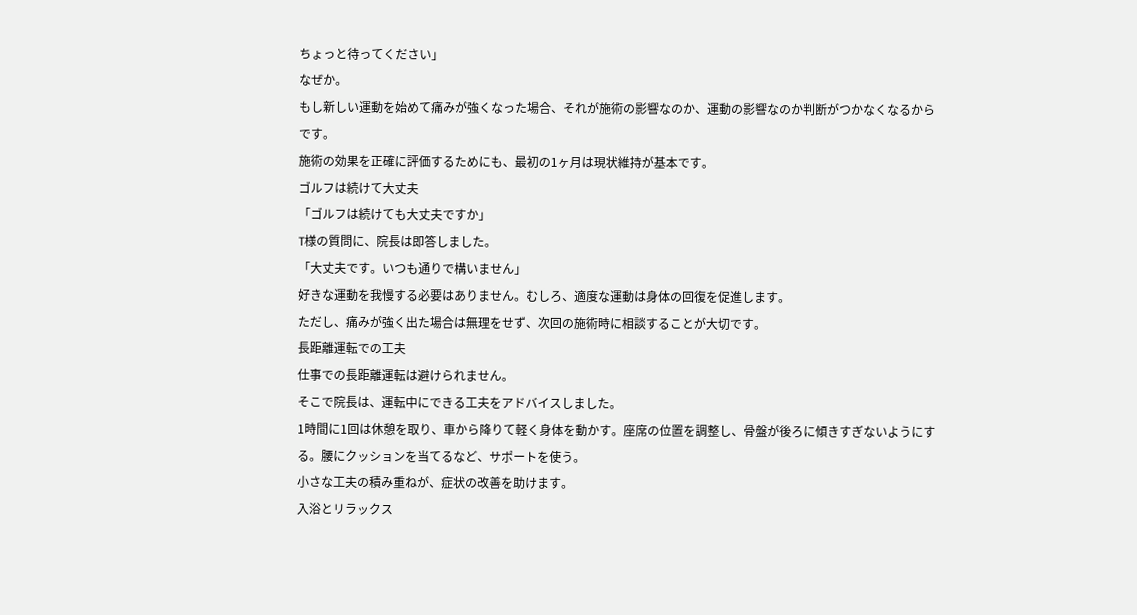ちょっと待ってください」
なぜか。
もし新しい運動を始めて痛みが強くなった場合、それが施術の影響なのか、運動の影響なのか判断がつかなくなるからです。
施術の効果を正確に評価するためにも、最初の1ヶ月は現状維持が基本です。
ゴルフは続けて大丈夫
「ゴルフは続けても大丈夫ですか」
T様の質問に、院長は即答しました。
「大丈夫です。いつも通りで構いません」
好きな運動を我慢する必要はありません。むしろ、適度な運動は身体の回復を促進します。
ただし、痛みが強く出た場合は無理をせず、次回の施術時に相談することが大切です。
長距離運転での工夫
仕事での長距離運転は避けられません。
そこで院長は、運転中にできる工夫をアドバイスしました。
1時間に1回は休憩を取り、車から降りて軽く身体を動かす。座席の位置を調整し、骨盤が後ろに傾きすぎないようにする。腰にクッションを当てるなど、サポートを使う。
小さな工夫の積み重ねが、症状の改善を助けます。
入浴とリラックス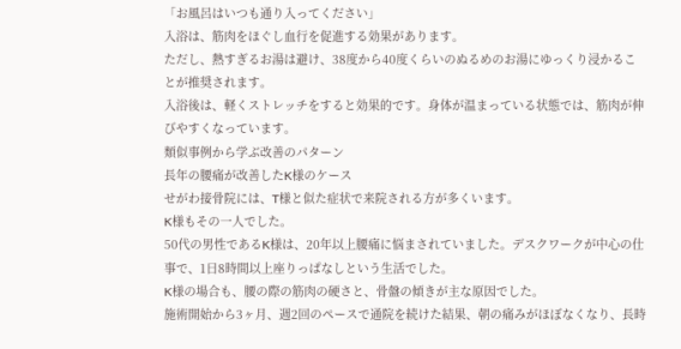「お風呂はいつも通り入ってください」
入浴は、筋肉をほぐし血行を促進する効果があります。
ただし、熱すぎるお湯は避け、38度から40度くらいのぬるめのお湯にゆっくり浸かることが推奨されます。
入浴後は、軽くストレッチをすると効果的です。身体が温まっている状態では、筋肉が伸びやすくなっています。
類似事例から学ぶ改善のパターン
長年の腰痛が改善したK様のケース
せがわ接骨院には、T様と似た症状で来院される方が多くいます。
K様もその一人でした。
50代の男性であるK様は、20年以上腰痛に悩まされていました。デスクワークが中心の仕事で、1日8時間以上座りっぱなしという生活でした。
K様の場合も、腰の際の筋肉の硬さと、骨盤の傾きが主な原因でした。
施術開始から3ヶ月、週2回のペースで通院を続けた結果、朝の痛みがほぼなくなり、長時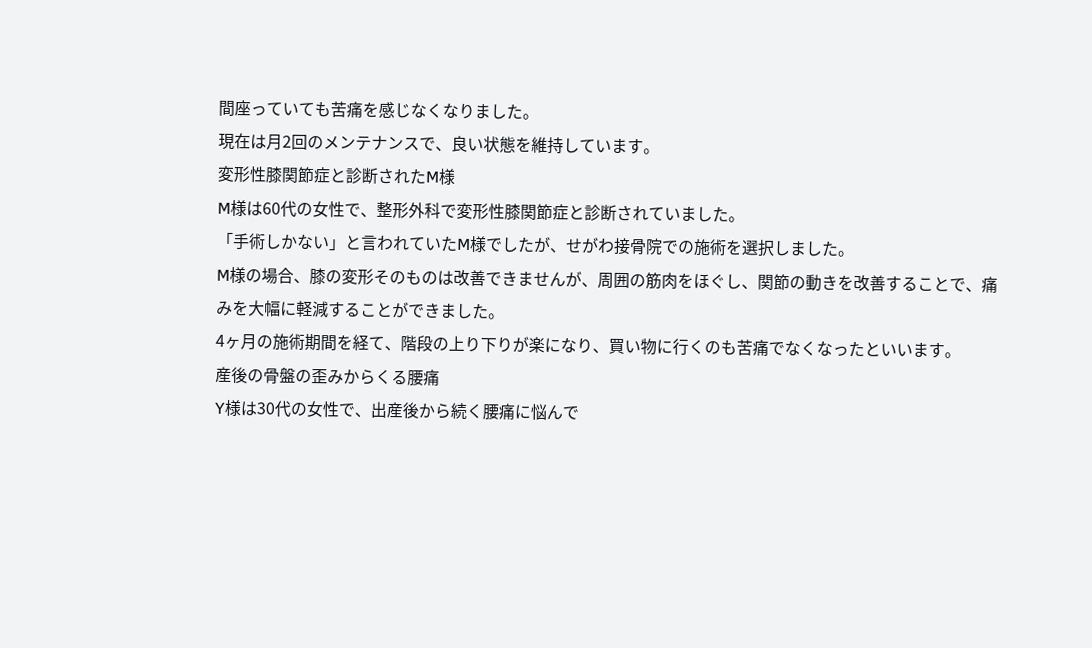間座っていても苦痛を感じなくなりました。
現在は月2回のメンテナンスで、良い状態を維持しています。
変形性膝関節症と診断されたM様
M様は60代の女性で、整形外科で変形性膝関節症と診断されていました。
「手術しかない」と言われていたM様でしたが、せがわ接骨院での施術を選択しました。
M様の場合、膝の変形そのものは改善できませんが、周囲の筋肉をほぐし、関節の動きを改善することで、痛みを大幅に軽減することができました。
4ヶ月の施術期間を経て、階段の上り下りが楽になり、買い物に行くのも苦痛でなくなったといいます。
産後の骨盤の歪みからくる腰痛
Y様は30代の女性で、出産後から続く腰痛に悩んで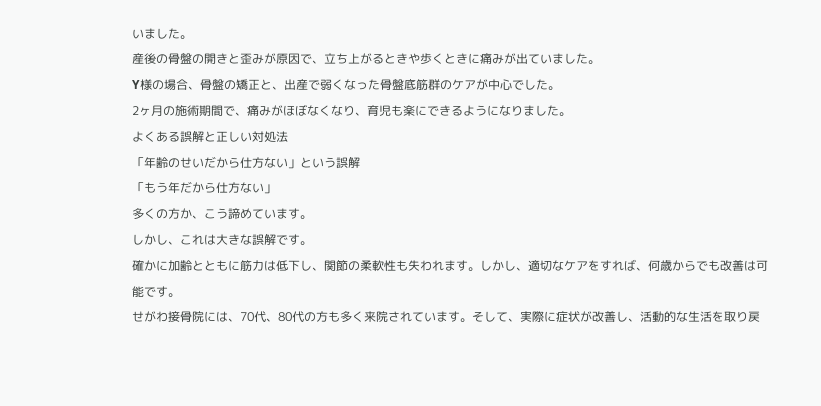いました。
産後の骨盤の開きと歪みが原因で、立ち上がるときや歩くときに痛みが出ていました。
Y様の場合、骨盤の矯正と、出産で弱くなった骨盤底筋群のケアが中心でした。
2ヶ月の施術期間で、痛みがほぼなくなり、育児も楽にできるようになりました。
よくある誤解と正しい対処法
「年齢のせいだから仕方ない」という誤解
「もう年だから仕方ない」
多くの方か、こう諦めています。
しかし、これは大きな誤解です。
確かに加齢とともに筋力は低下し、関節の柔軟性も失われます。しかし、適切なケアをすれば、何歳からでも改善は可能です。
せがわ接骨院には、70代、80代の方も多く来院されています。そして、実際に症状が改善し、活動的な生活を取り戻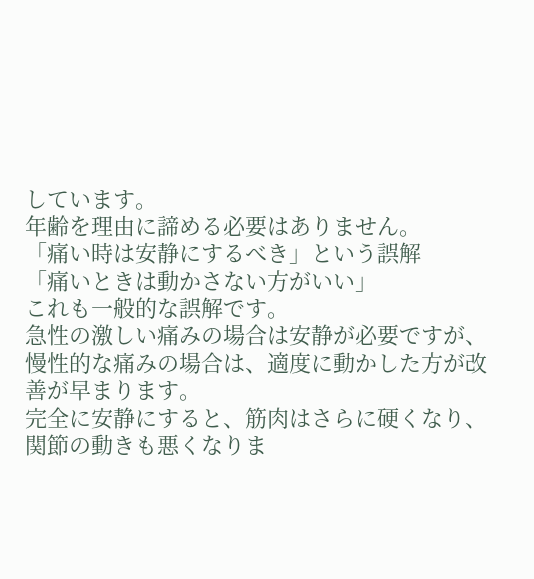しています。
年齢を理由に諦める必要はありません。
「痛い時は安静にするべき」という誤解
「痛いときは動かさない方がいい」
これも一般的な誤解です。
急性の激しい痛みの場合は安静が必要ですが、慢性的な痛みの場合は、適度に動かした方が改善が早まります。
完全に安静にすると、筋肉はさらに硬くなり、関節の動きも悪くなりま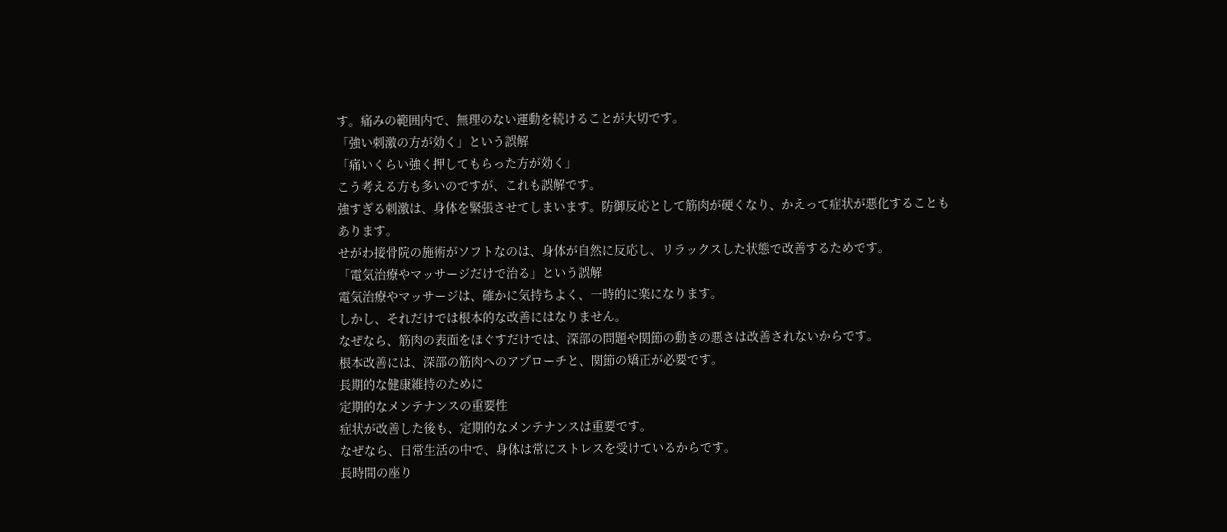す。痛みの範囲内で、無理のない運動を続けることが大切です。
「強い刺激の方が効く」という誤解
「痛いくらい強く押してもらった方が効く」
こう考える方も多いのですが、これも誤解です。
強すぎる刺激は、身体を緊張させてしまいます。防御反応として筋肉が硬くなり、かえって症状が悪化することもあります。
せがわ接骨院の施術がソフトなのは、身体が自然に反応し、リラックスした状態で改善するためです。
「電気治療やマッサージだけで治る」という誤解
電気治療やマッサージは、確かに気持ちよく、一時的に楽になります。
しかし、それだけでは根本的な改善にはなりません。
なぜなら、筋肉の表面をほぐすだけでは、深部の問題や関節の動きの悪さは改善されないからです。
根本改善には、深部の筋肉へのアプローチと、関節の矯正が必要です。
長期的な健康維持のために
定期的なメンテナンスの重要性
症状が改善した後も、定期的なメンテナンスは重要です。
なぜなら、日常生活の中で、身体は常にストレスを受けているからです。
長時間の座り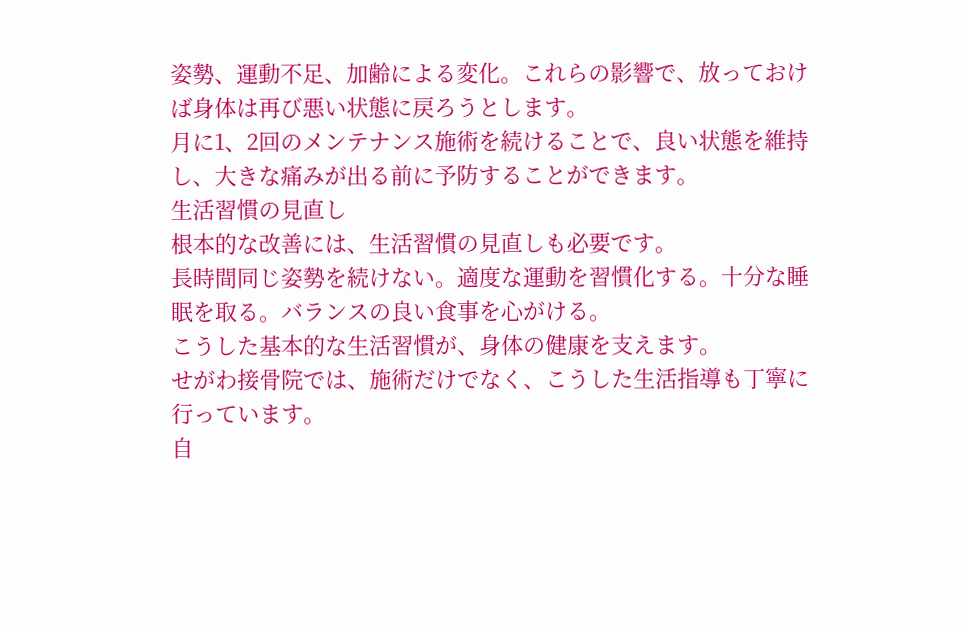姿勢、運動不足、加齢による変化。これらの影響で、放っておけば身体は再び悪い状態に戻ろうとします。
月に1、2回のメンテナンス施術を続けることで、良い状態を維持し、大きな痛みが出る前に予防することができます。
生活習慣の見直し
根本的な改善には、生活習慣の見直しも必要です。
長時間同じ姿勢を続けない。適度な運動を習慣化する。十分な睡眠を取る。バランスの良い食事を心がける。
こうした基本的な生活習慣が、身体の健康を支えます。
せがわ接骨院では、施術だけでなく、こうした生活指導も丁寧に行っています。
自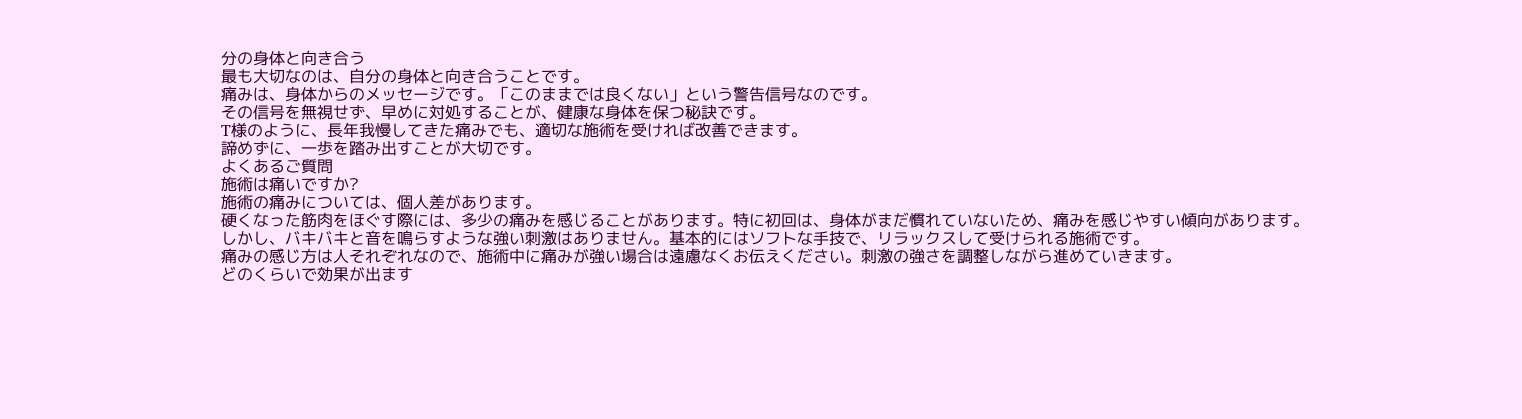分の身体と向き合う
最も大切なのは、自分の身体と向き合うことです。
痛みは、身体からのメッセージです。「このままでは良くない」という警告信号なのです。
その信号を無視せず、早めに対処することが、健康な身体を保つ秘訣です。
T様のように、長年我慢してきた痛みでも、適切な施術を受ければ改善できます。
諦めずに、一歩を踏み出すことが大切です。
よくあるご質問
施術は痛いですか?
施術の痛みについては、個人差があります。
硬くなった筋肉をほぐす際には、多少の痛みを感じることがあります。特に初回は、身体がまだ慣れていないため、痛みを感じやすい傾向があります。
しかし、バキバキと音を鳴らすような強い刺激はありません。基本的にはソフトな手技で、リラックスして受けられる施術です。
痛みの感じ方は人それぞれなので、施術中に痛みが強い場合は遠慮なくお伝えください。刺激の強さを調整しながら進めていきます。
どのくらいで効果が出ます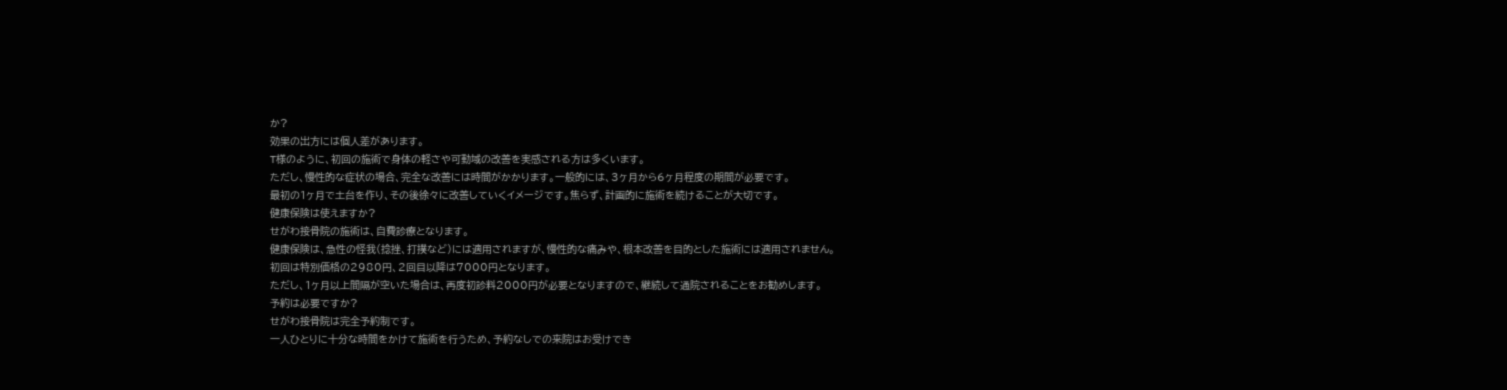か?
効果の出方には個人差があります。
T様のように、初回の施術で身体の軽さや可動域の改善を実感される方は多くいます。
ただし、慢性的な症状の場合、完全な改善には時間がかかります。一般的には、3ヶ月から6ヶ月程度の期間が必要です。
最初の1ヶ月で土台を作り、その後徐々に改善していくイメージです。焦らず、計画的に施術を続けることが大切です。
健康保険は使えますか?
せがわ接骨院の施術は、自費診療となります。
健康保険は、急性の怪我(捻挫、打撲など)には適用されますが、慢性的な痛みや、根本改善を目的とした施術には適用されません。
初回は特別価格の2980円、2回目以降は7000円となります。
ただし、1ヶ月以上間隔が空いた場合は、再度初診料2000円が必要となりますので、継続して通院されることをお勧めします。
予約は必要ですか?
せがわ接骨院は完全予約制です。
一人ひとりに十分な時間をかけて施術を行うため、予約なしでの来院はお受けでき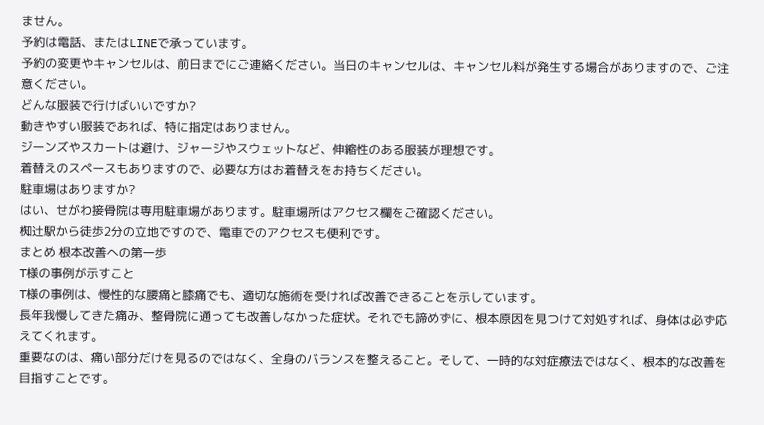ません。
予約は電話、またはLINEで承っています。
予約の変更やキャンセルは、前日までにご連絡ください。当日のキャンセルは、キャンセル料が発生する場合がありますので、ご注意ください。
どんな服装で行けばいいですか?
動きやすい服装であれば、特に指定はありません。
ジーンズやスカートは避け、ジャージやスウェットなど、伸縮性のある服装が理想です。
着替えのスペースもありますので、必要な方はお着替えをお持ちください。
駐車場はありますか?
はい、せがわ接骨院は専用駐車場があります。駐車場所はアクセス欄をご確認ください。
椥辻駅から徒歩2分の立地ですので、電車でのアクセスも便利です。
まとめ 根本改善への第一歩
T様の事例が示すこと
T様の事例は、慢性的な腰痛と膝痛でも、適切な施術を受ければ改善できることを示しています。
長年我慢してきた痛み、整骨院に通っても改善しなかった症状。それでも諦めずに、根本原因を見つけて対処すれば、身体は必ず応えてくれます。
重要なのは、痛い部分だけを見るのではなく、全身のバランスを整えること。そして、一時的な対症療法ではなく、根本的な改善を目指すことです。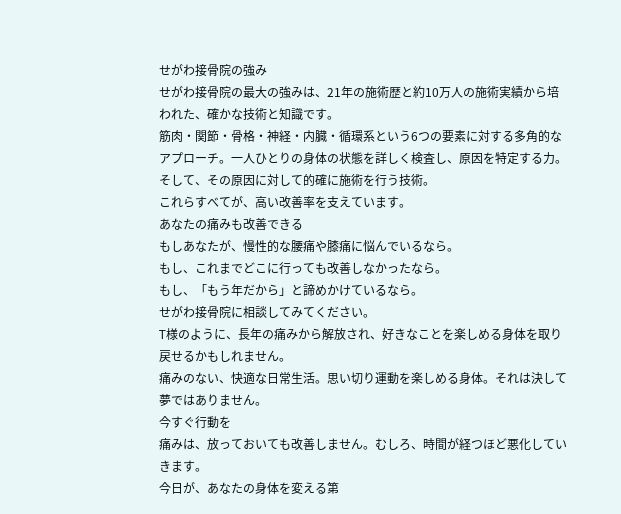せがわ接骨院の強み
せがわ接骨院の最大の強みは、21年の施術歴と約10万人の施術実績から培われた、確かな技術と知識です。
筋肉・関節・骨格・神経・内臓・循環系という6つの要素に対する多角的なアプローチ。一人ひとりの身体の状態を詳しく検査し、原因を特定する力。そして、その原因に対して的確に施術を行う技術。
これらすべてが、高い改善率を支えています。
あなたの痛みも改善できる
もしあなたが、慢性的な腰痛や膝痛に悩んでいるなら。
もし、これまでどこに行っても改善しなかったなら。
もし、「もう年だから」と諦めかけているなら。
せがわ接骨院に相談してみてください。
T様のように、長年の痛みから解放され、好きなことを楽しめる身体を取り戻せるかもしれません。
痛みのない、快適な日常生活。思い切り運動を楽しめる身体。それは決して夢ではありません。
今すぐ行動を
痛みは、放っておいても改善しません。むしろ、時間が経つほど悪化していきます。
今日が、あなたの身体を変える第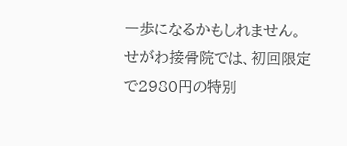一歩になるかもしれません。
せがわ接骨院では、初回限定で2980円の特別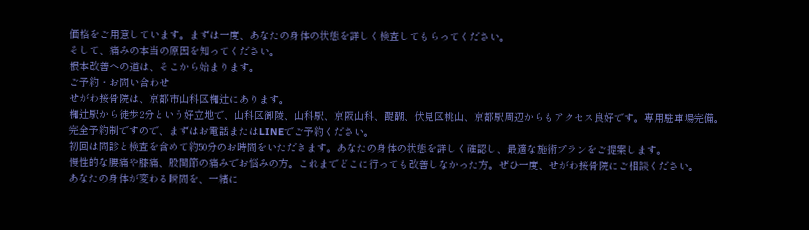価格をご用意しています。まずは一度、あなたの身体の状態を詳しく検査してもらってください。
そして、痛みの本当の原因を知ってください。
根本改善への道は、そこから始まります。
ご予約・お問い合わせ
せがわ接骨院は、京都市山科区椥辻にあります。
椥辻駅から徒歩2分という好立地で、山科区御陵、山科駅、京阪山科、醍醐、伏見区桃山、京都駅周辺からもアクセス良好です。専用駐車場完備。
完全予約制ですので、まずはお電話またはLINEでご予約ください。
初回は問診と検査を含めて約50分のお時間をいただきます。あなたの身体の状態を詳しく確認し、最適な施術プランをご提案します。
慢性的な腰痛や膝痛、股関節の痛みでお悩みの方。これまでどこに行っても改善しなかった方。ぜひ一度、せがわ接骨院にご相談ください。
あなたの身体が変わる瞬間を、一緒に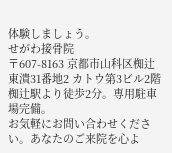体験しましょう。
せがわ接骨院
〒607-8163 京都市山科区椥辻東潰31番地2 カトウ第3ビル2階
椥辻駅より徒歩2分。専用駐車場完備。
お気軽にお問い合わせください。あなたのご来院を心よ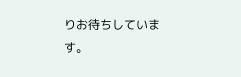りお待ちしています。